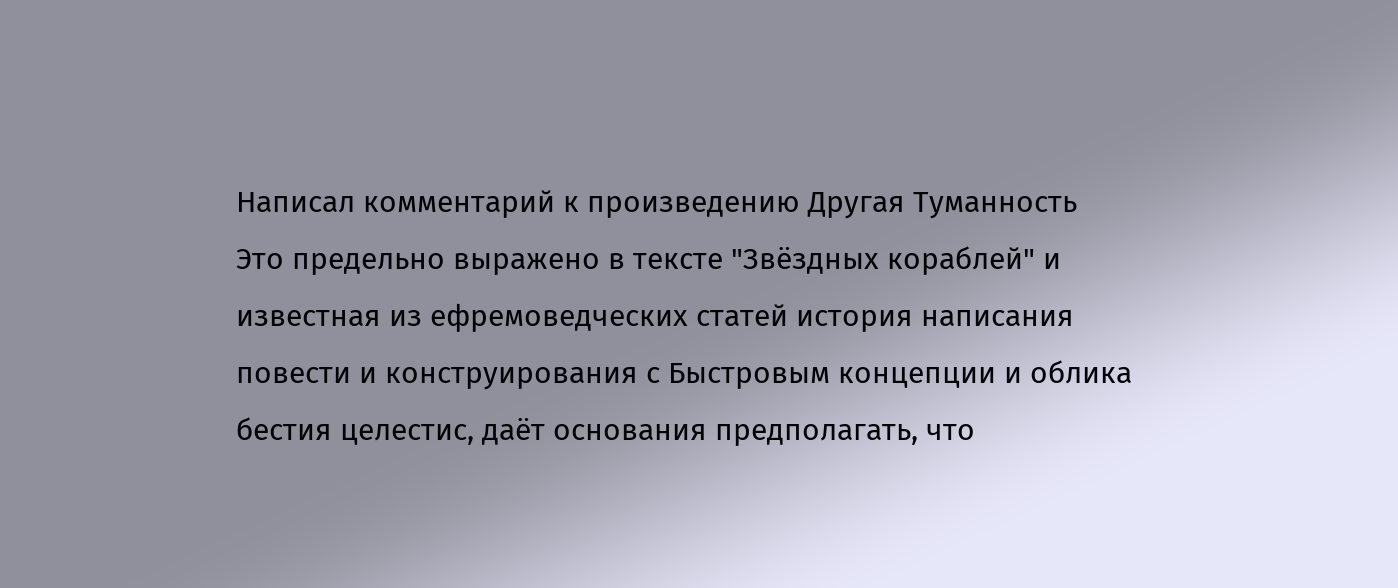Написал комментарий к произведению Другая Туманность
Это предельно выражено в тексте "Звёздных кораблей" и известная из ефремоведческих статей история написания повести и конструирования с Быстровым концепции и облика бестия целестис, даёт основания предполагать, что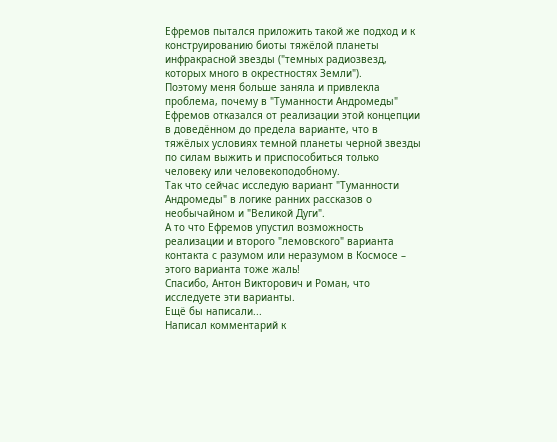Ефремов пытался приложить такой же подход и к конструированию биоты тяжёлой планеты инфракрасной звезды ("темных радиозвезд, которых много в окрестностях Земли").
Поэтому меня больше заняла и привлекла проблема, почему в "Туманности Андромеды" Ефремов отказался от реализации этой концепции в доведённом до предела варианте, что в тяжёлых условиях темной планеты черной звезды по силам выжить и приспособиться только человеку или человекоподобному.
Так что сейчас исследую вариант "Туманности Андромеды" в логике ранних рассказов о необычайном и "Великой Дуги".
А то что Ефремов упустил возможность реализации и второго "лемовского" варианта контакта с разумом или неразумом в Космосе – этого варианта тоже жаль!
Спасибо, Антон Викторович и Роман, что исследуете эти варианты.
Ещё бы написали...
Написал комментарий к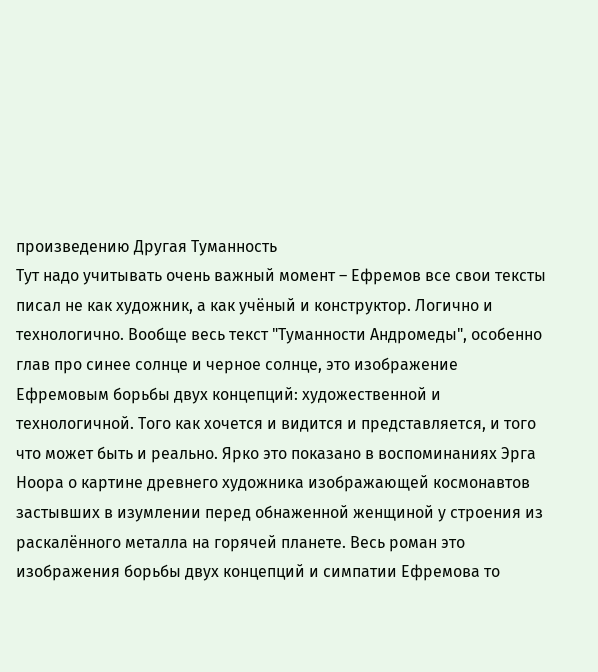произведению Другая Туманность
Тут надо учитывать очень важный момент – Ефремов все свои тексты писал не как художник, а как учёный и конструктор. Логично и технологично. Вообще весь текст "Туманности Андромеды", особенно глав про синее солнце и черное солнце, это изображение Ефремовым борьбы двух концепций: художественной и технологичной. Того как хочется и видится и представляется, и того что может быть и реально. Ярко это показано в воспоминаниях Эрга Ноора о картине древнего художника изображающей космонавтов застывших в изумлении перед обнаженной женщиной у строения из раскалённого металла на горячей планете. Весь роман это изображения борьбы двух концепций и симпатии Ефремова то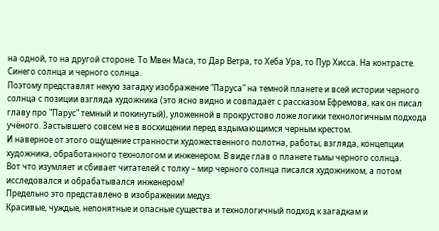на одной, то на другой стороне. То Мвен Маса, то Дар Ветра, то Хеба Ура, то Пур Хисса. На контрасте. Синего солнца и черного солнца.
Поэтому представлят некую загадку изображение "Паруса" на темной планете и всей истории черного солнца с позиции взгляда художника (это ясно видно и совпадает с рассказом Ефремова, как он писал главу про "Парус" темный и покинутый), уложенной в прокрустово ложе логики технологичным подхода учёного. Застывшего совсем не в восхищении перед вздымающимся черным крестом.
И наверное от этого ощущение странности художественного полотна, работы, взгляда, концепции художника, обработанного технологом и инженером. В виде глав о планете тьмы черного солнца.
Вот что изумляет и сбивает читателей с толку – мир черного солнца писался художником, а потом исследовался и обрабатывался инженером!
Предельно это представлено в изображении медуз.
Красивые, чуждые, непонятные и опасные существа и технологичный подход к загадкам и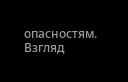опасностям.
Взгляд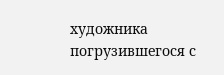художника погрузившегося с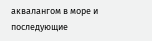аквалангом в море и последующие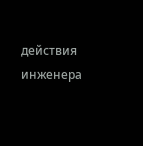действия инженера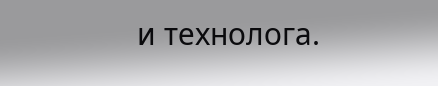и технолога.